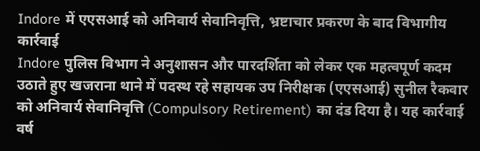Indore में एएसआई को अनिवार्य सेवानिवृत्ति, भ्रष्टाचार प्रकरण के बाद विभागीय कार्रवाई
Indore पुलिस विभाग ने अनुशासन और पारदर्शिता को लेकर एक महत्वपूर्ण कदम उठाते हुए खजराना थाने में पदस्थ रहे सहायक उप निरीक्षक (एएसआई) सुनील रैकवार को अनिवार्य सेवानिवृत्ति (Compulsory Retirement) का दंड दिया है। यह कार्रवाई वर्ष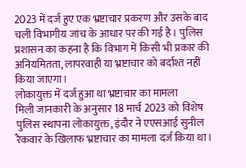2023 में दर्ज हुए एक भ्रष्टाचार प्रकरण और उसके बाद चली विभागीय जांच के आधार पर की गई है। पुलिस प्रशासन का कहना है कि विभाग में किसी भी प्रकार की अनियमितता, लापरवाही या भ्रष्टाचार को बर्दाश्त नहीं किया जाएगा।
लोकायुक्त में दर्ज हुआ था भ्रष्टाचार का मामला
मिली जानकारी के अनुसार 18 मार्च 2023 को विशेष पुलिस स्थापना लोकायुक्त, इंदौर ने एएसआई सुनील रैकवार के खिलाफ भ्रष्टाचार का मामला दर्ज किया था।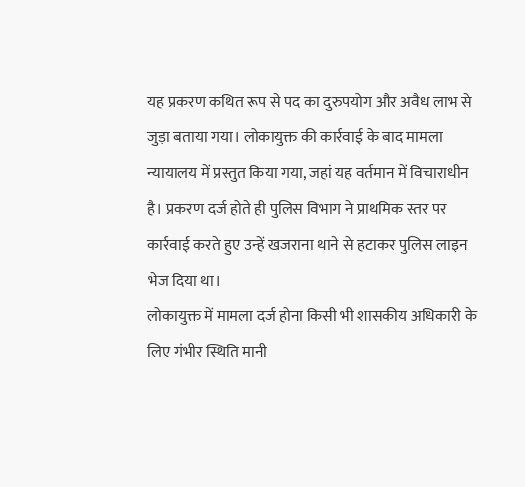यह प्रकरण कथित रूप से पद का दुरुपयोग और अवैध लाभ से जुड़ा बताया गया। लोकायुक्त की कार्रवाई के बाद मामला न्यायालय में प्रस्तुत किया गया, जहां यह वर्तमान में विचाराधीन है। प्रकरण दर्ज होते ही पुलिस विभाग ने प्राथमिक स्तर पर कार्रवाई करते हुए उन्हें खजराना थाने से हटाकर पुलिस लाइन भेज दिया था।
लोकायुक्त में मामला दर्ज होना किसी भी शासकीय अधिकारी के लिए गंभीर स्थिति मानी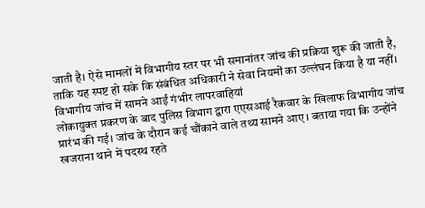जाती है। ऐसे मामलों में विभागीय स्तर पर भी समानांतर जांच की प्रक्रिया शुरू की जाती है, ताकि यह स्पष्ट हो सके कि संबंधित अधिकारी ने सेवा नियमों का उल्लंघन किया है या नहीं।
विभागीय जांच में सामने आईं गंभीर लापरवाहियां
लोकायुक्त प्रकरण के बाद पुलिस विभाग द्वारा एएसआई रैकवार के खिलाफ विभागीय जांच प्रारंभ की गई। जांच के दौरान कई चौंकाने वाले तथ्य सामने आए। बताया गया कि उन्होंने खजराना थाने में पदस्थ रहते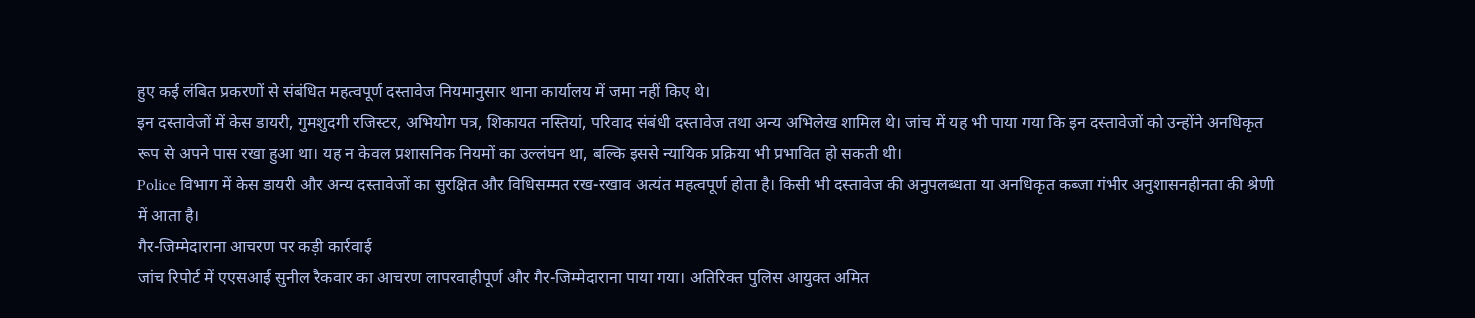हुए कई लंबित प्रकरणों से संबंधित महत्वपूर्ण दस्तावेज नियमानुसार थाना कार्यालय में जमा नहीं किए थे।
इन दस्तावेजों में केस डायरी, गुमशुदगी रजिस्टर, अभियोग पत्र, शिकायत नस्तियां, परिवाद संबंधी दस्तावेज तथा अन्य अभिलेख शामिल थे। जांच में यह भी पाया गया कि इन दस्तावेजों को उन्होंने अनधिकृत रूप से अपने पास रखा हुआ था। यह न केवल प्रशासनिक नियमों का उल्लंघन था, बल्कि इससे न्यायिक प्रक्रिया भी प्रभावित हो सकती थी।
Police विभाग में केस डायरी और अन्य दस्तावेजों का सुरक्षित और विधिसम्मत रख-रखाव अत्यंत महत्वपूर्ण होता है। किसी भी दस्तावेज की अनुपलब्धता या अनधिकृत कब्जा गंभीर अनुशासनहीनता की श्रेणी में आता है।
गैर-जिम्मेदाराना आचरण पर कड़ी कार्रवाई
जांच रिपोर्ट में एएसआई सुनील रैकवार का आचरण लापरवाहीपूर्ण और गैर-जिम्मेदाराना पाया गया। अतिरिक्त पुलिस आयुक्त अमित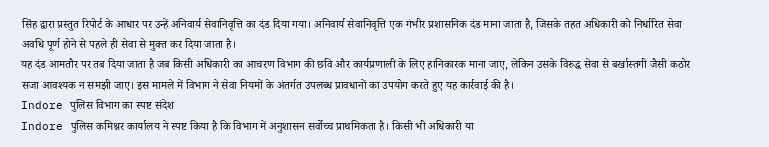सिंह द्वारा प्रस्तुत रिपोर्ट के आधार पर उन्हें अनिवार्य सेवानिवृत्ति का दंड दिया गया। अनिवार्य सेवानिवृत्ति एक गंभीर प्रशासनिक दंड माना जाता है, जिसके तहत अधिकारी को निर्धारित सेवा अवधि पूर्ण होने से पहले ही सेवा से मुक्त कर दिया जाता है।
यह दंड आमतौर पर तब दिया जाता है जब किसी अधिकारी का आचरण विभाग की छवि और कार्यप्रणाली के लिए हानिकारक माना जाए, लेकिन उसके विरुद्ध सेवा से बर्खास्तगी जैसी कठोर सजा आवश्यक न समझी जाए। इस मामले में विभाग ने सेवा नियमों के अंतर्गत उपलब्ध प्रावधानों का उपयोग करते हुए यह कार्रवाई की है।
Indore पुलिस विभाग का स्पष्ट संदेश
Indore पुलिस कमिश्नर कार्यालय ने स्पष्ट किया है कि विभाग में अनुशासन सर्वोच्च प्राथमिकता है। किसी भी अधिकारी या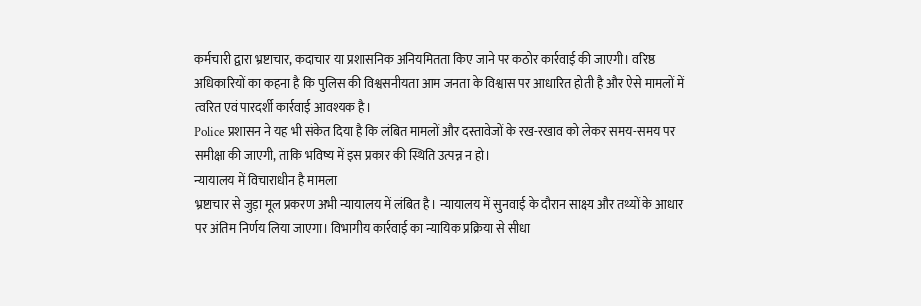कर्मचारी द्वारा भ्रष्टाचार, कदाचार या प्रशासनिक अनियमितता किए जाने पर कठोर कार्रवाई की जाएगी। वरिष्ठ अधिकारियों का कहना है कि पुलिस की विश्वसनीयता आम जनता के विश्वास पर आधारित होती है और ऐसे मामलों में त्वरित एवं पारदर्शी कार्रवाई आवश्यक है।
Police प्रशासन ने यह भी संकेत दिया है कि लंबित मामलों और दस्तावेजों के रख-रखाव को लेकर समय-समय पर समीक्षा की जाएगी, ताकि भविष्य में इस प्रकार की स्थिति उत्पन्न न हो।
न्यायालय में विचाराधीन है मामला
भ्रष्टाचार से जुड़ा मूल प्रकरण अभी न्यायालय में लंबित है। न्यायालय में सुनवाई के दौरान साक्ष्य और तथ्यों के आधार पर अंतिम निर्णय लिया जाएगा। विभागीय कार्रवाई का न्यायिक प्रक्रिया से सीधा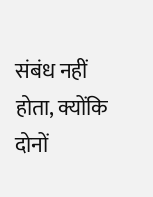संबंध नहीं होता, क्योंकि दोनों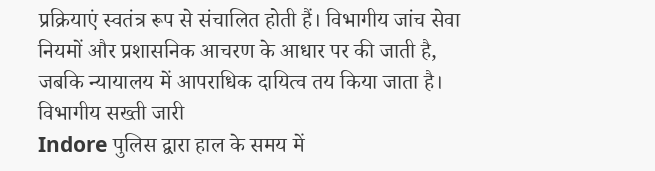प्रक्रियाएं स्वतंत्र रूप से संचालित होती हैं। विभागीय जांच सेवा नियमों और प्रशासनिक आचरण के आधार पर की जाती है, जबकि न्यायालय में आपराधिक दायित्व तय किया जाता है।
विभागीय सख्ती जारी
Indore पुलिस द्वारा हाल के समय में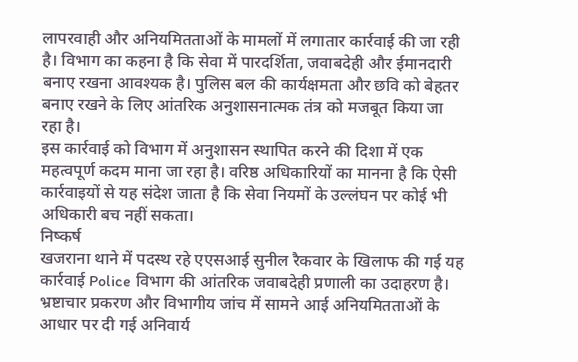लापरवाही और अनियमितताओं के मामलों में लगातार कार्रवाई की जा रही है। विभाग का कहना है कि सेवा में पारदर्शिता, जवाबदेही और ईमानदारी बनाए रखना आवश्यक है। पुलिस बल की कार्यक्षमता और छवि को बेहतर बनाए रखने के लिए आंतरिक अनुशासनात्मक तंत्र को मजबूत किया जा रहा है।
इस कार्रवाई को विभाग में अनुशासन स्थापित करने की दिशा में एक महत्वपूर्ण कदम माना जा रहा है। वरिष्ठ अधिकारियों का मानना है कि ऐसी कार्रवाइयों से यह संदेश जाता है कि सेवा नियमों के उल्लंघन पर कोई भी अधिकारी बच नहीं सकता।
निष्कर्ष
खजराना थाने में पदस्थ रहे एएसआई सुनील रैकवार के खिलाफ की गई यह कार्रवाई Police विभाग की आंतरिक जवाबदेही प्रणाली का उदाहरण है। भ्रष्टाचार प्रकरण और विभागीय जांच में सामने आई अनियमितताओं के आधार पर दी गई अनिवार्य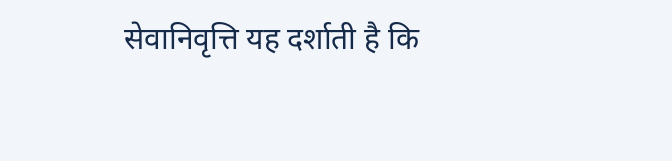सेवानिवृत्ति यह दर्शाती है कि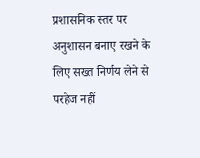प्रशासनिक स्तर पर अनुशासन बनाए रखने के लिए सख्त निर्णय लेने से परहेज नहीं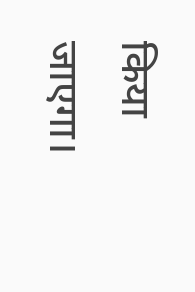किया जाएगा।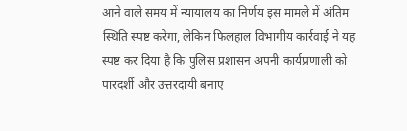आने वाले समय में न्यायालय का निर्णय इस मामले में अंतिम स्थिति स्पष्ट करेगा, लेकिन फिलहाल विभागीय कार्रवाई ने यह स्पष्ट कर दिया है कि पुलिस प्रशासन अपनी कार्यप्रणाली को पारदर्शी और उत्तरदायी बनाए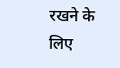रखने के लिए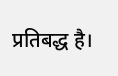प्रतिबद्ध है।